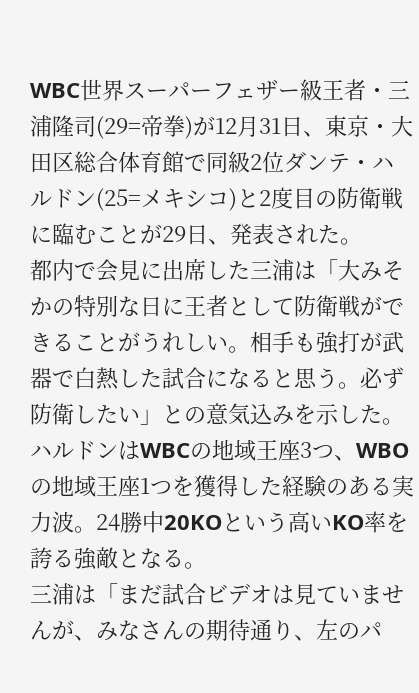WBC世界スーパーフェザー級王者・三浦隆司(29=帝拳)が12月31日、東京・大田区総合体育館で同級2位ダンテ・ハルドン(25=メキシコ)と2度目の防衛戦に臨むことが29日、発表された。
都内で会見に出席した三浦は「大みそかの特別な日に王者として防衛戦ができることがうれしい。相手も強打が武器で白熱した試合になると思う。必ず防衛したい」との意気込みを示した。
ハルドンはWBCの地域王座3つ、WBOの地域王座1つを獲得した経験のある実力波。24勝中20KOという高いKO率を誇る強敵となる。
三浦は「まだ試合ビデオは見ていませんが、みなさんの期待通り、左のパ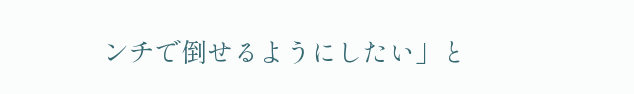ンチで倒せるようにしたい」と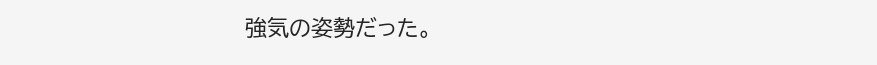強気の姿勢だった。